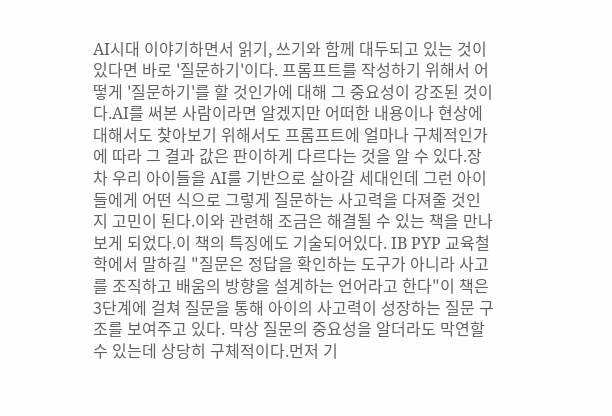AI시대 이야기하면서 읽기, 쓰기와 함께 대두되고 있는 것이 있다면 바로 '질문하기'이다. 프롬프트를 작성하기 위해서 어떻게 '질문하기'를 할 것인가에 대해 그 중요성이 강조된 것이다.AI를 써본 사람이라면 알겠지만 어떠한 내용이나 현상에 대해서도 찾아보기 위해서도 프롬프트에 얼마나 구체적인가에 따라 그 결과 값은 판이하게 다르다는 것을 알 수 있다.장차 우리 아이들을 AI를 기반으로 살아갈 세대인데 그런 아이들에게 어떤 식으로 그렇게 질문하는 사고력을 다져줄 것인지 고민이 된다.이와 관련해 조금은 해결될 수 있는 책을 만나보게 되었다.이 책의 특징에도 기술되어있다. IB PYP 교육철학에서 말하길 "질문은 정답을 확인하는 도구가 아니라 사고를 조직하고 배움의 방향을 설계하는 언어라고 한다"이 책은 3단계에 걸쳐 질문을 통해 아이의 사고력이 성장하는 질문 구조를 보여주고 있다. 막상 질문의 중요성을 알더라도 막연할 수 있는데 상당히 구체적이다.먼저 기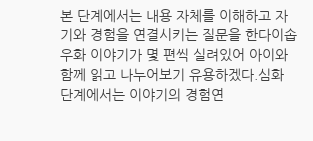본 단계에서는 내용 자체를 이해하고 자기와 경험을 연결시키는 질문을 한다이솝우화 이야기가 몇 편씩 실려있어 아이와 함께 읽고 나누어보기 유용하겠다.심화 단계에서는 이야기의 경험연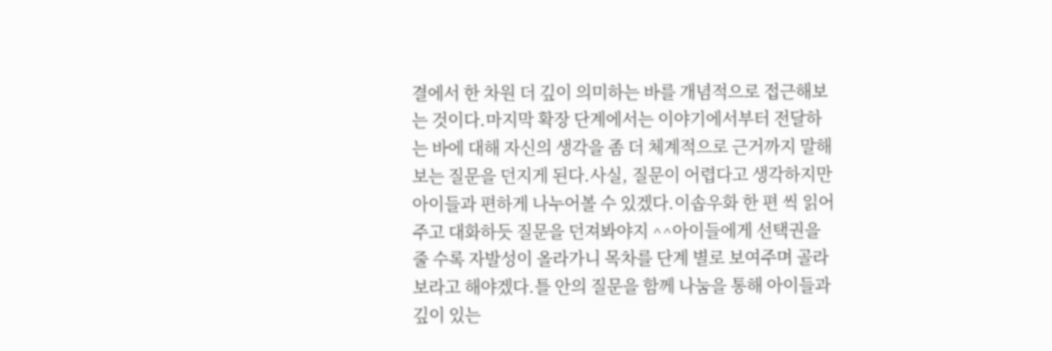결에서 한 차원 더 깊이 의미하는 바를 개념적으로 접근해보는 것이다.마지막 확장 단계에서는 이야기에서부터 전달하는 바에 대해 자신의 생각을 좀 더 체계적으로 근거까지 말해보는 질문을 던지게 된다.사실, 질문이 어렵다고 생각하지만 아이들과 편하게 나누어볼 수 있겠다.이솝우화 한 편 씩 읽어주고 대화하듯 질문을 던져봐야지 ^^아이들에게 선택권을 줄 수록 자발성이 올라가니 목차를 단계 별로 보여주며 골라보라고 해야겠다.틀 안의 질문을 함께 나눔을 통해 아이들과 깊이 있는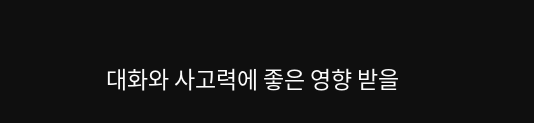대화와 사고력에 좋은 영향 받을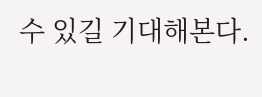수 있길 기대해본다.